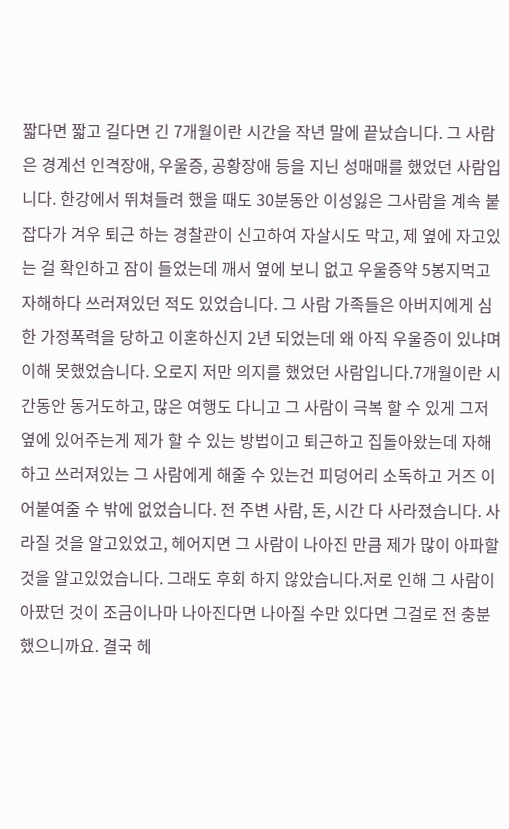짧다면 짧고 길다면 긴 7개월이란 시간을 작년 말에 끝났습니다. 그 사람은 경계선 인격장애, 우울증, 공황장애 등을 지닌 성매매를 했었던 사람입니다. 한강에서 뛰쳐들려 했을 때도 30분동안 이성잃은 그사람을 계속 붙잡다가 겨우 퇴근 하는 경찰관이 신고하여 자살시도 막고, 제 옆에 자고있는 걸 확인하고 잠이 들었는데 깨서 옆에 보니 없고 우울증약 5봉지먹고 자해하다 쓰러져있던 적도 있었습니다. 그 사람 가족들은 아버지에게 심한 가정폭력을 당하고 이혼하신지 2년 되었는데 왜 아직 우울증이 있냐며 이해 못했었습니다. 오로지 저만 의지를 했었던 사람입니다.7개월이란 시간동안 동거도하고, 많은 여행도 다니고 그 사람이 극복 할 수 있게 그저 옆에 있어주는게 제가 할 수 있는 방법이고 퇴근하고 집돌아왔는데 자해하고 쓰러져있는 그 사람에게 해줄 수 있는건 피덩어리 소독하고 거즈 이어붙여줄 수 밖에 없었습니다. 전 주변 사람, 돈, 시간 다 사라졌습니다. 사라질 것을 알고있었고, 헤어지면 그 사람이 나아진 만큼 제가 많이 아파할 것을 알고있었습니다. 그래도 후회 하지 않았습니다.저로 인해 그 사람이 아팠던 것이 조금이나마 나아진다면 나아질 수만 있다면 그걸로 전 충분했으니까요. 결국 헤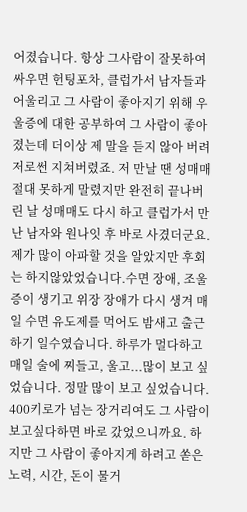어졌습니다. 항상 그사람이 잘못하여 싸우면 헌팅포차, 클럽가서 남자들과 어울리고 그 사람이 좋아지기 위해 우울증에 대한 공부하여 그 사람이 좋아졌는데 더이상 제 말을 듣지 않아 버려 저로썬 지쳐버렸죠. 저 만날 땐 성매매 절대 못하게 말렸지만 완전히 끝나버린 날 성매매도 다시 하고 클럽가서 만난 남자와 원나잇 후 바로 사겼더군요. 제가 많이 아파할 것을 알았지만 후회는 하지않았었습니다.수면 장애, 조울증이 생기고 위장 장애가 다시 생겨 매일 수면 유도제를 먹어도 밤새고 출근하기 일수였습니다. 하루가 멀다하고 매일 술에 찌들고, 울고...많이 보고 싶었습니다. 정말 많이 보고 싶었습니다. 400키로가 넘는 장거리여도 그 사람이 보고싶다하면 바로 갔었으니까요. 하지만 그 사람이 좋아지게 하려고 쏟은 노력, 시간, 돈이 물거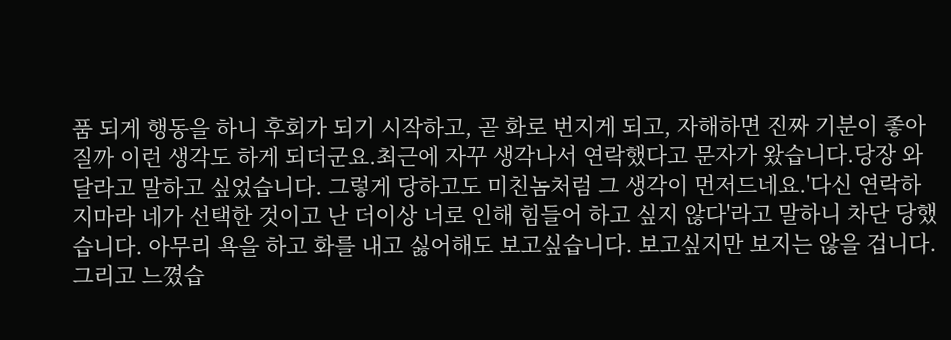품 되게 행동을 하니 후회가 되기 시작하고, 곧 화로 번지게 되고, 자해하면 진짜 기분이 좋아질까 이런 생각도 하게 되더군요.최근에 자꾸 생각나서 연락했다고 문자가 왔습니다.당장 와달라고 말하고 싶었습니다. 그렇게 당하고도 미친놈처럼 그 생각이 먼저드네요.'다신 연락하지마라 네가 선택한 것이고 난 더이상 너로 인해 힘들어 하고 싶지 않다'라고 말하니 차단 당했습니다. 아무리 욕을 하고 화를 내고 싫어해도 보고싶습니다. 보고싶지만 보지는 않을 겁니다. 그리고 느꼈습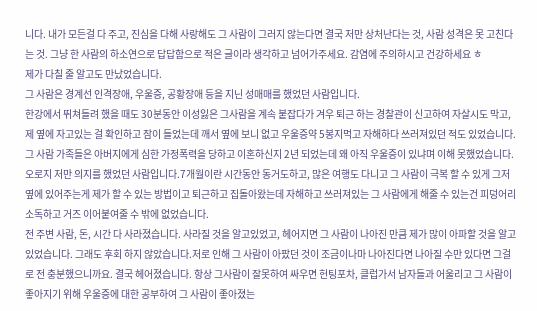니다. 내가 모든걸 다 주고, 진심을 다해 사랑해도 그 사람이 그러지 않는다면 결국 저만 상처난다는 것, 사람 성격은 못 고친다는 것. 그냥 한 사람의 하소연으로 답답함으로 적은 글이라 생각하고 넘어가주세요. 감염에 주의하시고 건강하세요 ㅎ
제가 다칠 줄 알고도 만났었습니다.
그 사람은 경계선 인격장애, 우울증, 공황장애 등을 지닌 성매매를 했었던 사람입니다.
한강에서 뛰쳐들려 했을 때도 30분동안 이성잃은 그사람을 계속 붙잡다가 겨우 퇴근 하는 경찰관이 신고하여 자살시도 막고, 제 옆에 자고있는 걸 확인하고 잠이 들었는데 깨서 옆에 보니 없고 우울증약 5봉지먹고 자해하다 쓰러져있던 적도 있었습니다.
그 사람 가족들은 아버지에게 심한 가정폭력을 당하고 이혼하신지 2년 되었는데 왜 아직 우울증이 있냐며 이해 못했었습니다. 오로지 저만 의지를 했었던 사람입니다.7개월이란 시간동안 동거도하고, 많은 여행도 다니고 그 사람이 극복 할 수 있게 그저 옆에 있어주는게 제가 할 수 있는 방법이고 퇴근하고 집돌아왔는데 자해하고 쓰러져있는 그 사람에게 해줄 수 있는건 피덩어리 소독하고 거즈 이어붙여줄 수 밖에 없었습니다.
전 주변 사람, 돈, 시간 다 사라졌습니다. 사라질 것을 알고있었고, 헤어지면 그 사람이 나아진 만큼 제가 많이 아파할 것을 알고있었습니다. 그래도 후회 하지 않았습니다.저로 인해 그 사람이 아팠던 것이 조금이나마 나아진다면 나아질 수만 있다면 그걸로 전 충분했으니까요. 결국 헤어졌습니다. 항상 그사람이 잘못하여 싸우면 헌팅포차, 클럽가서 남자들과 어울리고 그 사람이 좋아지기 위해 우울증에 대한 공부하여 그 사람이 좋아졌는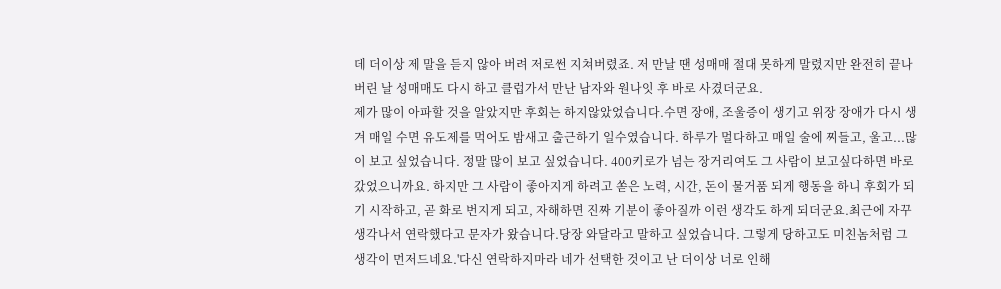데 더이상 제 말을 듣지 않아 버려 저로썬 지쳐버렸죠. 저 만날 땐 성매매 절대 못하게 말렸지만 완전히 끝나버린 날 성매매도 다시 하고 클럽가서 만난 남자와 원나잇 후 바로 사겼더군요.
제가 많이 아파할 것을 알았지만 후회는 하지않았었습니다.수면 장애, 조울증이 생기고 위장 장애가 다시 생겨 매일 수면 유도제를 먹어도 밤새고 출근하기 일수였습니다. 하루가 멀다하고 매일 술에 찌들고, 울고...많이 보고 싶었습니다. 정말 많이 보고 싶었습니다. 400키로가 넘는 장거리여도 그 사람이 보고싶다하면 바로 갔었으니까요. 하지만 그 사람이 좋아지게 하려고 쏟은 노력, 시간, 돈이 물거품 되게 행동을 하니 후회가 되기 시작하고, 곧 화로 번지게 되고, 자해하면 진짜 기분이 좋아질까 이런 생각도 하게 되더군요.최근에 자꾸 생각나서 연락했다고 문자가 왔습니다.당장 와달라고 말하고 싶었습니다. 그렇게 당하고도 미친놈처럼 그 생각이 먼저드네요.'다신 연락하지마라 네가 선택한 것이고 난 더이상 너로 인해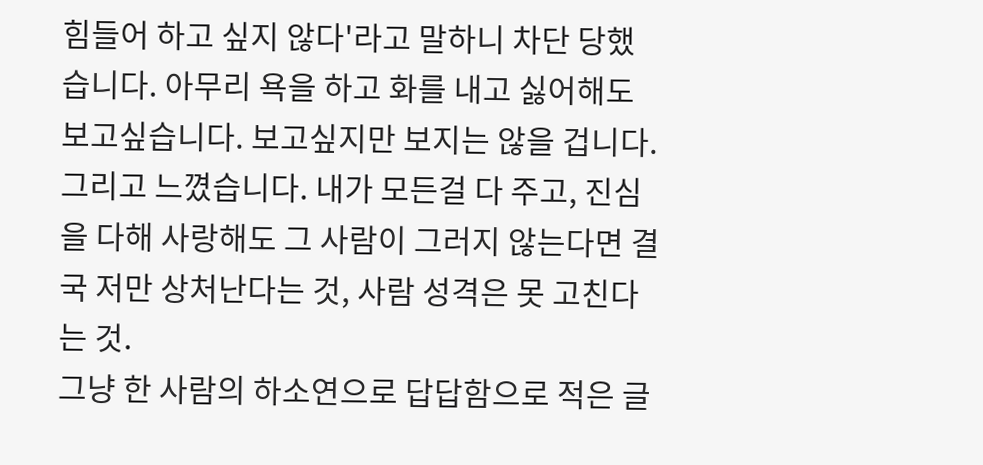힘들어 하고 싶지 않다'라고 말하니 차단 당했습니다. 아무리 욕을 하고 화를 내고 싫어해도 보고싶습니다. 보고싶지만 보지는 않을 겁니다.
그리고 느꼈습니다. 내가 모든걸 다 주고, 진심을 다해 사랑해도 그 사람이 그러지 않는다면 결국 저만 상처난다는 것, 사람 성격은 못 고친다는 것.
그냥 한 사람의 하소연으로 답답함으로 적은 글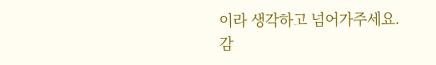이라 생각하고 넘어가주세요.
감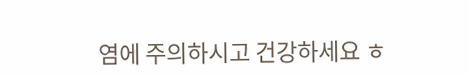염에 주의하시고 건강하세요 ㅎ